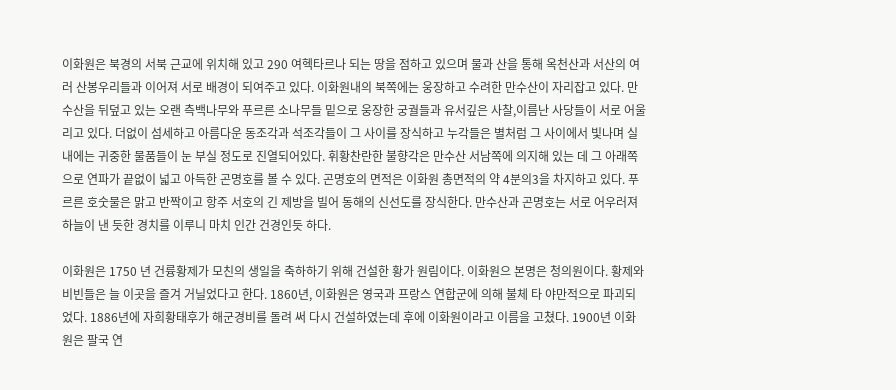이화원은 북경의 서북 근교에 위치해 있고 290 여헥타르나 되는 땅을 점하고 있으며 물과 산을 통해 옥천산과 서산의 여러 산봉우리들과 이어져 서로 배경이 되여주고 있다. 이화원내의 북쪽에는 웅장하고 수려한 만수산이 자리잡고 있다. 만수산을 뒤덮고 있는 오랜 측백나무와 푸르른 소나무들 밑으로 웅장한 궁궐들과 유서깊은 사찰,이름난 사당들이 서로 어울리고 있다. 더없이 섬세하고 아름다운 동조각과 석조각들이 그 사이를 장식하고 누각들은 별처럼 그 사이에서 빛나며 실내에는 귀중한 물품들이 눈 부실 정도로 진열되어있다. 휘황찬란한 불향각은 만수산 서남쪽에 의지해 있는 데 그 아래쪽으로 연파가 끝없이 넓고 아득한 곤명호를 볼 수 있다. 곤명호의 면적은 이화원 총면적의 약 4분의3을 차지하고 있다. 푸르른 호숫물은 맑고 반짝이고 항주 서호의 긴 제방을 빌어 동해의 신선도를 장식한다. 만수산과 곤명호는 서로 어우러져 하늘이 낸 듯한 경치를 이루니 마치 인간 건경인듯 하다.

이화원은 1750 년 건륭황제가 모친의 생일을 축하하기 위해 건설한 황가 원림이다. 이화원으 본명은 청의원이다. 황제와 비빈들은 늘 이곳을 즐겨 거닐었다고 한다. 1860년, 이화원은 영국과 프랑스 연합군에 의해 불체 타 야만적으로 파괴되었다. 1886년에 자희황태후가 해군경비를 돌려 써 다시 건설하였는데 후에 이화원이라고 이름을 고쳤다. 1900년 이화원은 팔국 연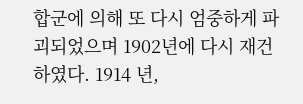합군에 의해 또 다시 엄중하게 파괴되었으며 1902년에 다시 재건하였다. 1914 년,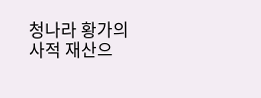청나라 황가의 사적 재산으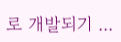로 개발되기 ...